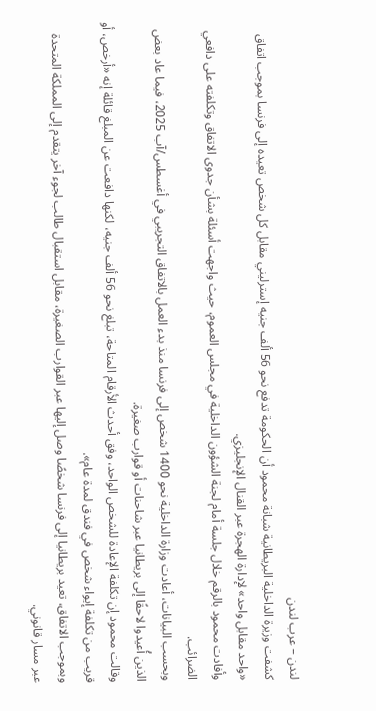لندن – عرب لندن
كشفت وزيرة الداخلية البريطانية شبانة محمود أن الحكومة تدفع نحو 56 ألف جنيه إسترليني مقابل كل شخص تعيده إلى فرنسا بموجب اتفاق «واحد مقابل واحد» لإدارة الهجرة عبر القنال الإنجليزي.
وأفادت محمود بالرقم خلال جلسة أمام لجنة الشؤون الداخلية في مجلس العموم، حيث واجهت أسئلة بشأن جدوى الاتفاق وتكلفته على دافعي الضرائب.
وبحسب البيانات، أعادت وزارة الداخلية نحو 1400 شخص إلى فرنسا منذ بدء العمل بالاتفاق التجريبي في أغسطس/آب 2025، فيما عاد بعض الذين أُعيدوا لاحقًا إلى بريطانيا عبر شاحنات أو قوارب صغيرة.
وقالت محمود إن تكلفة الإعادة للشخص الواحد، وفق أحدث الأرقام المتاحة، تبلغ نحو 56 ألف جنيه، لكنها دافعت عن المبلغ قائلة إنه «أرخص، أو قريب من تكلفة إيواء شخص في فندق لمدة عام».
وبموجب الاتفاق، تعيد بريطانيا إلى فرنسا شخصًا وصل إليها عبر القوارب الصغيرة، مقابل استقبال طالب لجوء آخر يتقدم إلى المملكة المتحدة عبر مسار قانوني.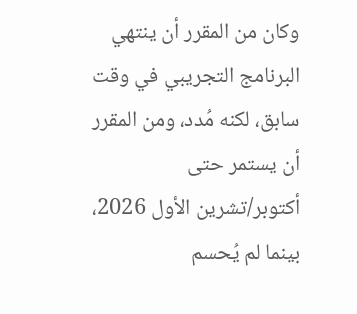وكان من المقرر أن ينتهي البرنامج التجريبي في وقت سابق، لكنه مُدد، ومن المقرر أن يستمر حتى أكتوبر/تشرين الأول 2026، بينما لم يُحسم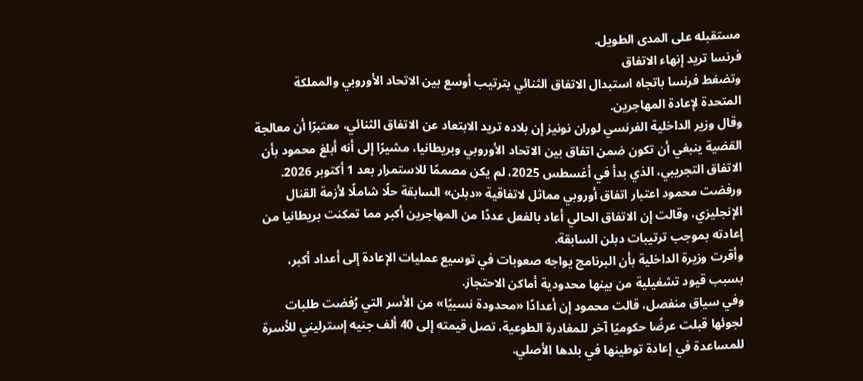مستقبله على المدى الطويل.
فرنسا تريد إنهاء الاتفاق
وتضغط فرنسا باتجاه استبدال الاتفاق الثنائي بترتيب أوسع بين الاتحاد الأوروبي والمملكة المتحدة لإعادة المهاجرين.
وقال وزير الداخلية الفرنسي لوران نونيز إن بلاده تريد الابتعاد عن الاتفاق الثنائي، معتبرًا أن معالجة القضية ينبغي أن تكون ضمن اتفاق بين الاتحاد الأوروبي وبريطانيا، مشيرًا إلى أنه أبلغ محمود بأن الاتفاق التجريبي، الذي بدأ في أغسطس 2025، لم يكن مصممًا للاستمرار بعد 1 أكتوبر 2026.
ورفضت محمود اعتبار اتفاق أوروبي مماثل لاتفاقية «دبلن» السابقة حلًا شاملًا لأزمة القنال الإنجليزي، وقالت إن الاتفاق الحالي أعاد بالفعل عددًا من المهاجرين أكبر مما تمكنت بريطانيا من إعادته بموجب ترتيبات دبلن السابقة.
وأقرت وزيرة الداخلية بأن البرنامج يواجه صعوبات في توسيع عمليات الإعادة إلى أعداد أكبر، بسبب قيود تشغيلية من بينها محدودية أماكن الاحتجاز.
وفي سياق منفصل، قالت محمود إن أعدادًا «محدودة نسبيًا» من الأسر التي رُفضت طلبات لجوئها قبلت عرضًا حكوميًا آخر للمغادرة الطوعية، تصل قيمته إلى 40 ألف جنيه إسترليني للأسرة للمساعدة في إعادة توطينها في بلدها الأصلي.